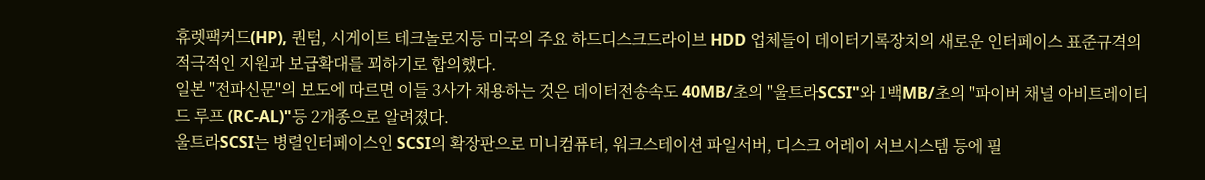휴렛팩커드(HP), 퀀텀, 시게이트 테크놀로지등 미국의 주요 하드디스크드라이브 HDD 업체들이 데이터기록장치의 새로운 인터페이스 표준규격의 적극적인 지원과 보급확대를 꾀하기로 합의했다.
일본 "전파신문"의 보도에 따르면 이들 3사가 채용하는 것은 데이터전송속도 40MB/초의 "울트라SCSI"와 1백MB/초의 "파이버 채널 아비트레이티드 루프 (RC-AL)"등 2개종으로 알려졌다.
울트라SCSI는 병렬인터페이스인 SCSI의 확장판으로 미니컴퓨터, 워크스테이션 파일서버, 디스크 어레이 서브시스템 등에 필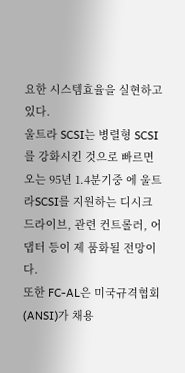요한 시스템효율을 실현하고 있다.
울트라 SCSI는 병렬형 SCSI를 강화시킨 것으로 빠르면 오는 95년 1.4분기중 에 울트라SCSI를 지원하는 디시크드라이브, 관련 컨트롤러, 어댑터 등이 제 품화될 전망이다.
또한 FC-AL은 미국규격협회(ANSI)가 채용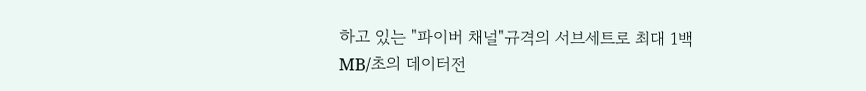하고 있는 "파이버 채널"규격의 서브세트로 최대 1백MB/초의 데이터전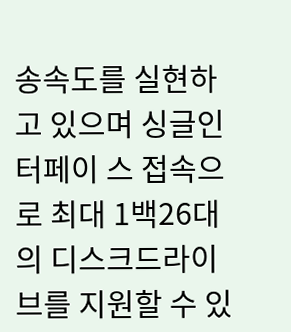송속도를 실현하고 있으며 싱글인터페이 스 접속으로 최대 1백26대의 디스크드라이브를 지원할 수 있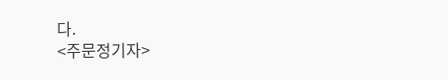다.
<주문정기자>